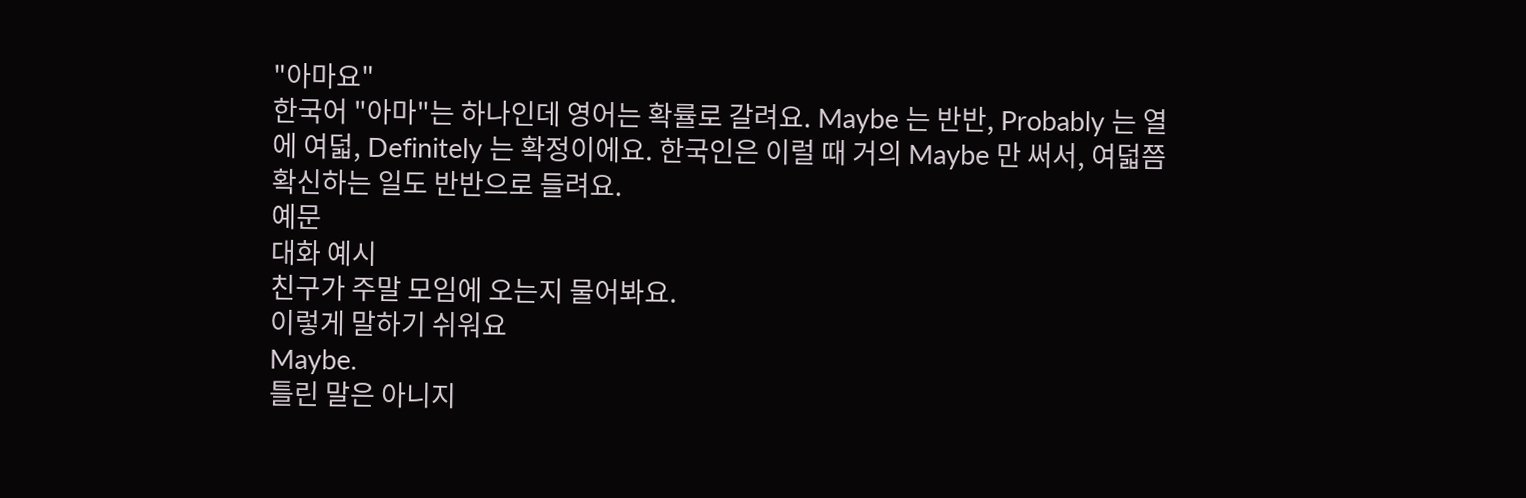"아마요"
한국어 "아마"는 하나인데 영어는 확률로 갈려요. Maybe 는 반반, Probably 는 열에 여덟, Definitely 는 확정이에요. 한국인은 이럴 때 거의 Maybe 만 써서, 여덟쯤 확신하는 일도 반반으로 들려요.
예문
대화 예시
친구가 주말 모임에 오는지 물어봐요.
이렇게 말하기 쉬워요
Maybe.
틀린 말은 아니지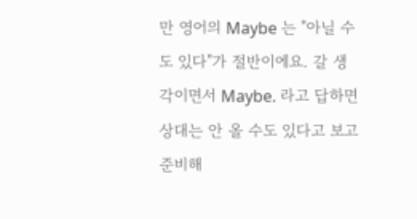만 영어의 Maybe 는 "아닐 수도 있다"가 절반이에요. 갈 생각이면서 Maybe. 라고 답하면 상대는 안 올 수도 있다고 보고 준비해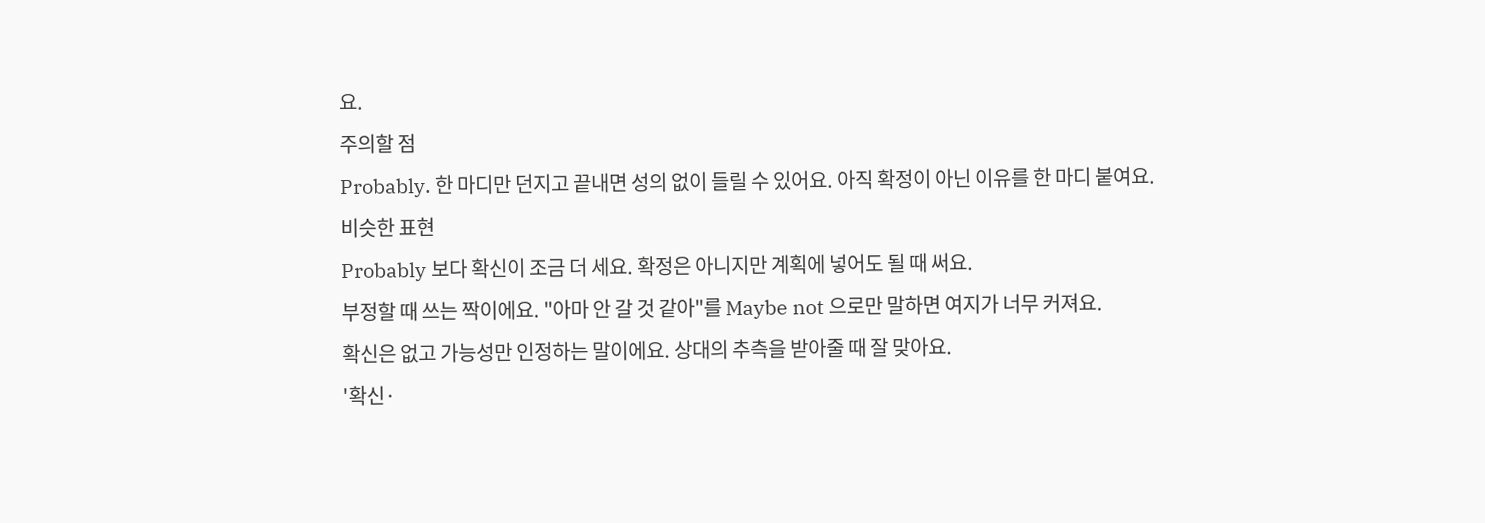요.
주의할 점
Probably. 한 마디만 던지고 끝내면 성의 없이 들릴 수 있어요. 아직 확정이 아닌 이유를 한 마디 붙여요.
비슷한 표현
Probably 보다 확신이 조금 더 세요. 확정은 아니지만 계획에 넣어도 될 때 써요.
부정할 때 쓰는 짝이에요. "아마 안 갈 것 같아"를 Maybe not 으로만 말하면 여지가 너무 커져요.
확신은 없고 가능성만 인정하는 말이에요. 상대의 추측을 받아줄 때 잘 맞아요.
'확신·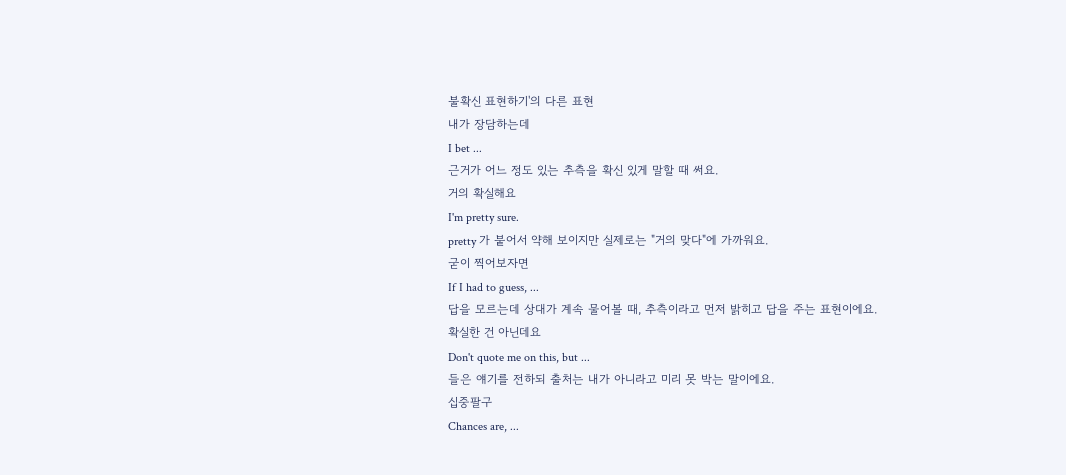불확신 표현하기'의 다른 표현
내가 장담하는데
I bet ...
근거가 어느 정도 있는 추측을 확신 있게 말할 때 써요.
거의 확실해요
I'm pretty sure.
pretty 가 붙어서 약해 보이지만 실제로는 "거의 맞다"에 가까워요.
굳이 찍어보자면
If I had to guess, ...
답을 모르는데 상대가 계속 물어볼 때, 추측이라고 먼저 밝히고 답을 주는 표현이에요.
확실한 건 아닌데요
Don't quote me on this, but ...
들은 얘기를 전하되 출처는 내가 아니라고 미리 못 박는 말이에요.
십중팔구
Chances are, ...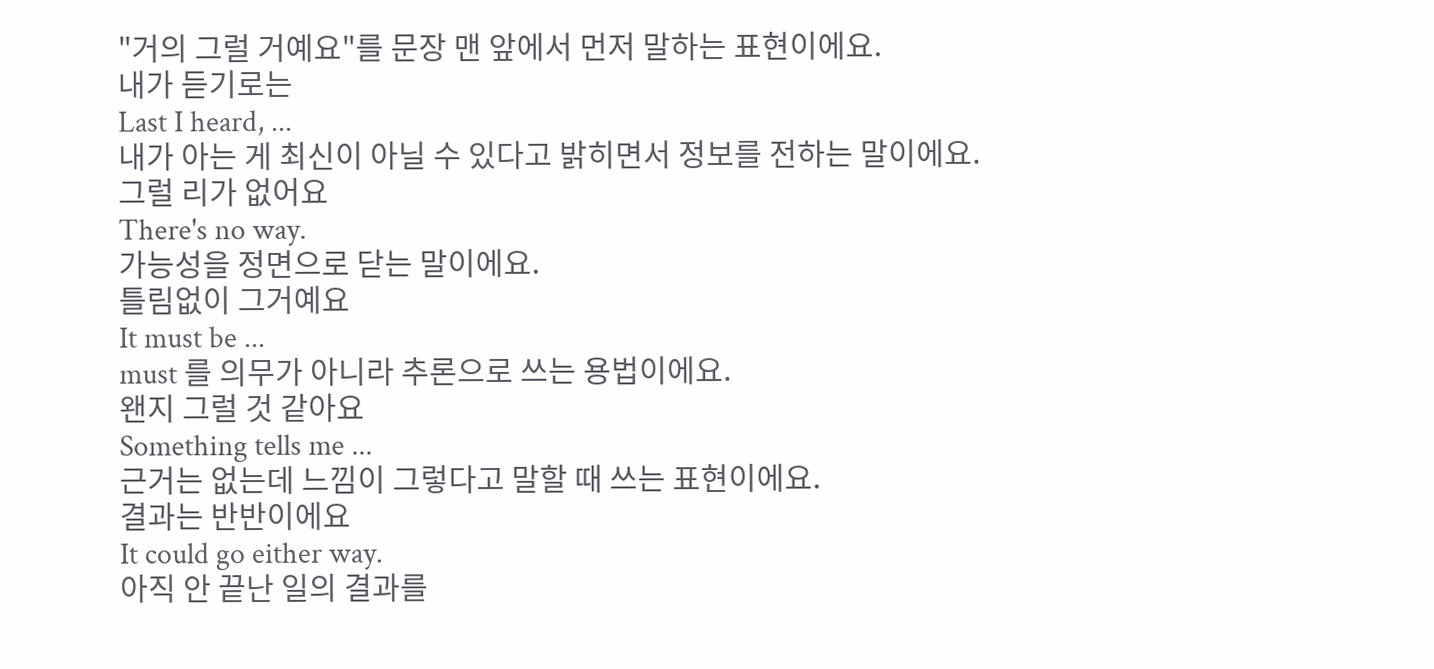"거의 그럴 거예요"를 문장 맨 앞에서 먼저 말하는 표현이에요.
내가 듣기로는
Last I heard, ...
내가 아는 게 최신이 아닐 수 있다고 밝히면서 정보를 전하는 말이에요.
그럴 리가 없어요
There's no way.
가능성을 정면으로 닫는 말이에요.
틀림없이 그거예요
It must be ...
must 를 의무가 아니라 추론으로 쓰는 용법이에요.
왠지 그럴 것 같아요
Something tells me ...
근거는 없는데 느낌이 그렇다고 말할 때 쓰는 표현이에요.
결과는 반반이에요
It could go either way.
아직 안 끝난 일의 결과를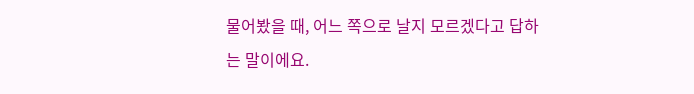물어봤을 때, 어느 쪽으로 날지 모르겠다고 답하는 말이에요.